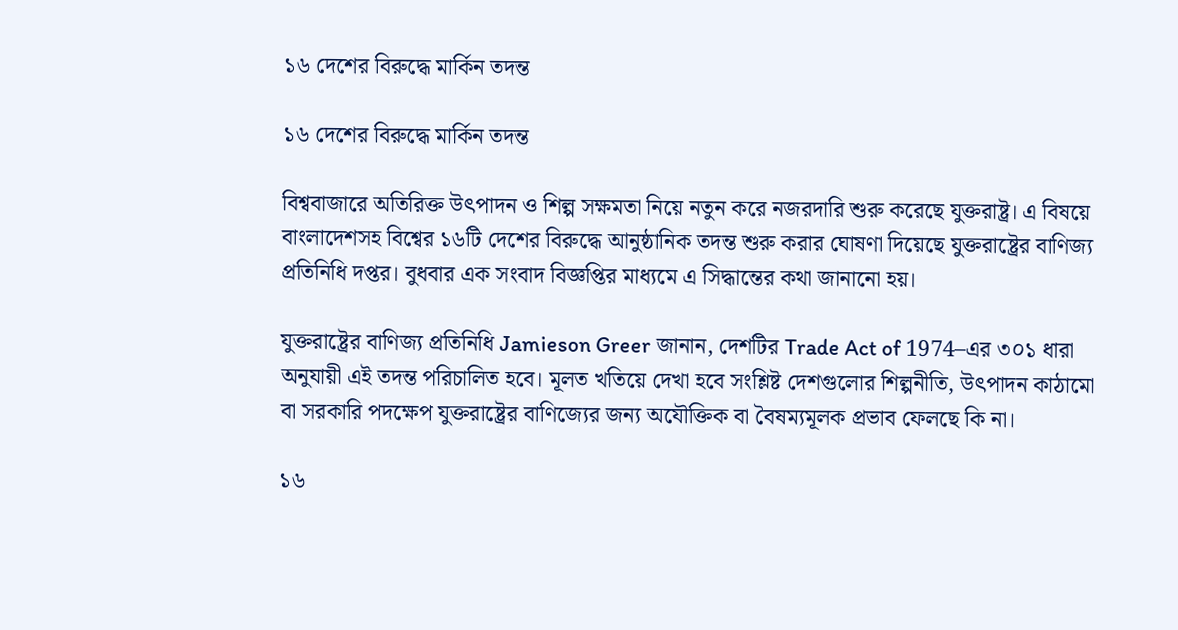১৬ দেশের বিরুদ্ধে মার্কিন তদন্ত

১৬ দেশের বিরুদ্ধে মার্কিন তদন্ত

বিশ্ববাজারে অতিরিক্ত উৎপাদন ও শিল্প সক্ষমতা নিয়ে নতুন করে নজরদারি শুরু করেছে যুক্তরাষ্ট্র। এ বিষয়ে বাংলাদেশসহ বিশ্বের ১৬টি দেশের বিরুদ্ধে আনুষ্ঠানিক তদন্ত শুরু করার ঘোষণা দিয়েছে যুক্তরাষ্ট্রের বাণিজ্য প্রতিনিধি দপ্তর। বুধবার এক সংবাদ বিজ্ঞপ্তির মাধ্যমে এ সিদ্ধান্তের কথা জানানো হয়।

যুক্তরাষ্ট্রের বাণিজ্য প্রতিনিধি Jamieson Greer জানান, দেশটির Trade Act of 1974–এর ৩০১ ধারা অনুযায়ী এই তদন্ত পরিচালিত হবে। মূলত খতিয়ে দেখা হবে সংশ্লিষ্ট দেশগুলোর শিল্পনীতি, উৎপাদন কাঠামো বা সরকারি পদক্ষেপ যুক্তরাষ্ট্রের বাণিজ্যের জন্য অযৌক্তিক বা বৈষম্যমূলক প্রভাব ফেলছে কি না।

১৬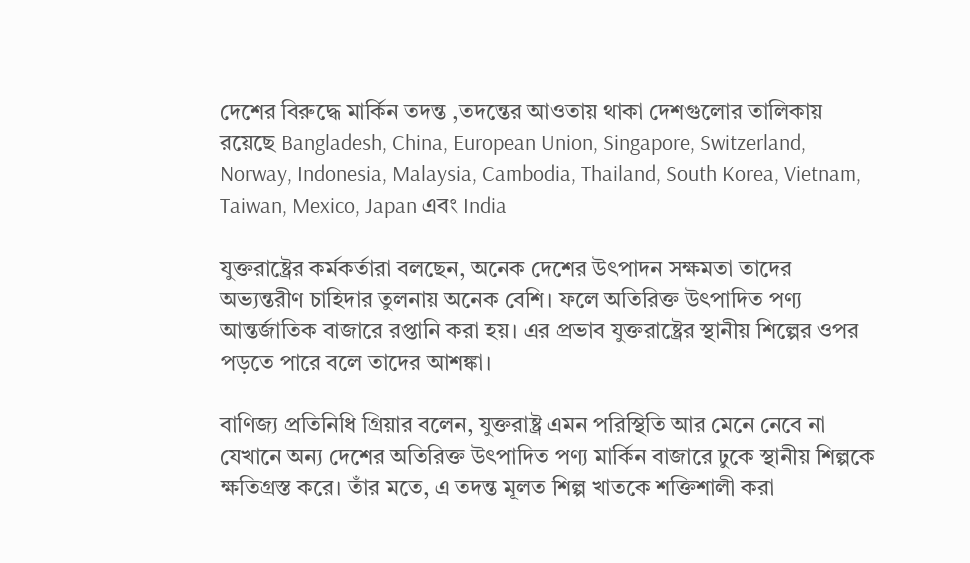দেশের বিরুদ্ধে মার্কিন তদন্ত ,তদন্তের আওতায় থাকা দেশগুলোর তালিকায় রয়েছে Bangladesh, China, European Union, Singapore, Switzerland, Norway, Indonesia, Malaysia, Cambodia, Thailand, South Korea, Vietnam, Taiwan, Mexico, Japan এবং India

যুক্তরাষ্ট্রের কর্মকর্তারা বলছেন, অনেক দেশের উৎপাদন সক্ষমতা তাদের অভ্যন্তরীণ চাহিদার তুলনায় অনেক বেশি। ফলে অতিরিক্ত উৎপাদিত পণ্য আন্তর্জাতিক বাজারে রপ্তানি করা হয়। এর প্রভাব যুক্তরাষ্ট্রের স্থানীয় শিল্পের ওপর পড়তে পারে বলে তাদের আশঙ্কা।

বাণিজ্য প্রতিনিধি গ্রিয়ার বলেন, যুক্তরাষ্ট্র এমন পরিস্থিতি আর মেনে নেবে না যেখানে অন্য দেশের অতিরিক্ত উৎপাদিত পণ্য মার্কিন বাজারে ঢুকে স্থানীয় শিল্পকে ক্ষতিগ্রস্ত করে। তাঁর মতে, এ তদন্ত মূলত শিল্প খাতকে শক্তিশালী করা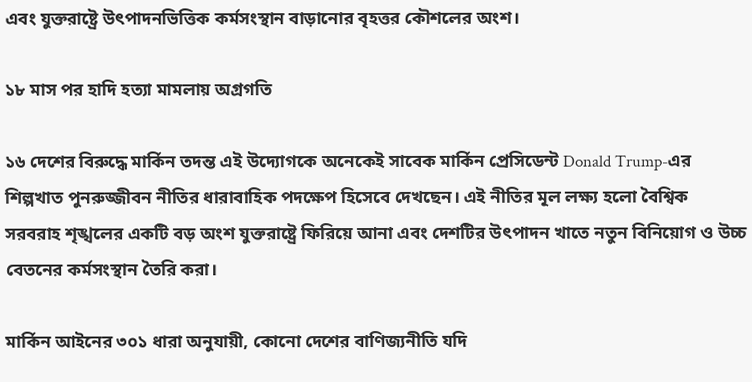এবং যুক্তরাষ্ট্রে উৎপাদনভিত্তিক কর্মসংস্থান বাড়ানোর বৃহত্তর কৌশলের অংশ।

১৮ মাস পর হাদি হত্যা মামলায় অগ্রগতি

১৬ দেশের বিরুদ্ধে মার্কিন তদন্ত এই উদ্যোগকে অনেকেই সাবেক মার্কিন প্রেসিডেন্ট Donald Trump-এর শিল্পখাত পুনরুজ্জীবন নীতির ধারাবাহিক পদক্ষেপ হিসেবে দেখছেন। এই নীতির মূল লক্ষ্য হলো বৈশ্বিক সরবরাহ শৃঙ্খলের একটি বড় অংশ যুক্তরাষ্ট্রে ফিরিয়ে আনা এবং দেশটির উৎপাদন খাতে নতুন বিনিয়োগ ও উচ্চ বেতনের কর্মসংস্থান তৈরি করা।

মার্কিন আইনের ৩০১ ধারা অনুযায়ী, কোনো দেশের বাণিজ্যনীতি যদি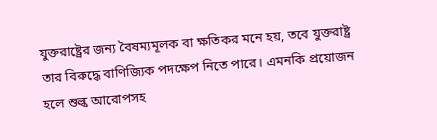যুক্তরাষ্ট্রের জন্য বৈষম্যমূলক বা ক্ষতিকর মনে হয়, তবে যুক্তরাষ্ট্র তার বিরুদ্ধে বাণিজ্যিক পদক্ষেপ নিতে পারে। এমনকি প্রয়োজন হলে শুল্ক আরোপসহ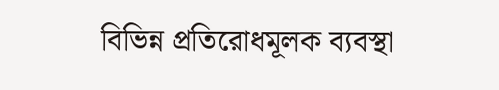বিভিন্ন প্রতিরোধমূলক ব্যবস্থা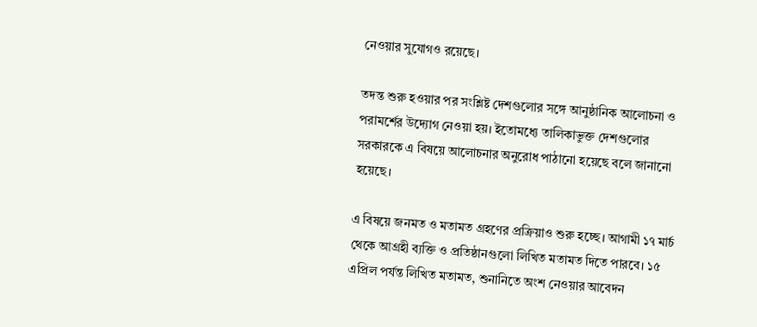নেওয়ার সুযোগও রয়েছে।

তদন্ত শুরু হওয়ার পর সংশ্লিষ্ট দেশগুলোর সঙ্গে আনুষ্ঠানিক আলোচনা ও পরামর্শের উদ্যোগ নেওয়া হয়। ইতোমধ্যে তালিকাভুক্ত দেশগুলোর সরকারকে এ বিষয়ে আলোচনার অনুরোধ পাঠানো হয়েছে বলে জানানো হয়েছে।

এ বিষয়ে জনমত ও মতামত গ্রহণের প্রক্রিয়াও শুরু হচ্ছে। আগামী ১৭ মার্চ থেকে আগ্রহী ব্যক্তি ও প্রতিষ্ঠানগুলো লিখিত মতামত দিতে পারবে। ১৫ এপ্রিল পর্যন্ত লিখিত মতামত, শুনানিতে অংশ নেওয়ার আবেদন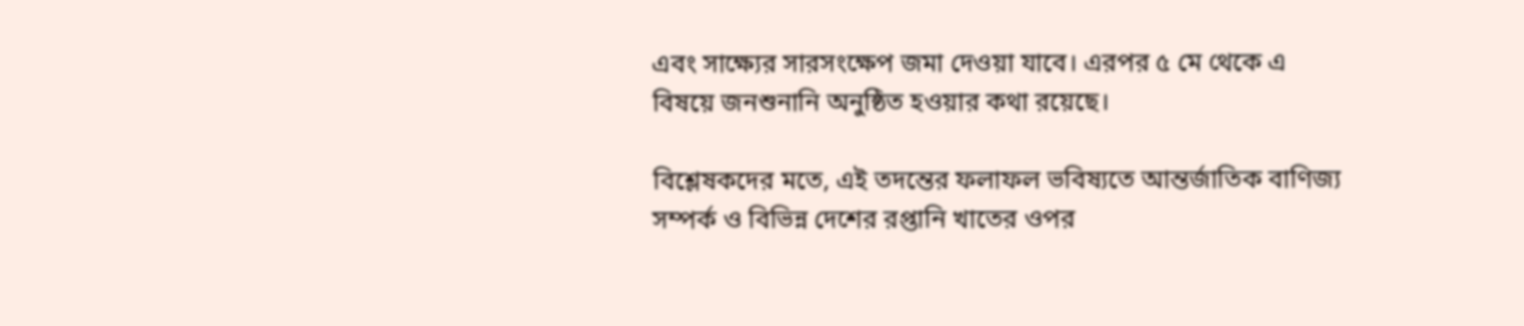এবং সাক্ষ্যের সারসংক্ষেপ জমা দেওয়া যাবে। এরপর ৫ মে থেকে এ বিষয়ে জনশুনানি অনুষ্ঠিত হওয়ার কথা রয়েছে।

বিশ্লেষকদের মতে, এই তদন্তের ফলাফল ভবিষ্যতে আন্তর্জাতিক বাণিজ্য সম্পর্ক ও বিভিন্ন দেশের রপ্তানি খাতের ওপর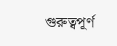গুরুত্বপূর্ণ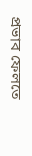প্রভাব ফেলতে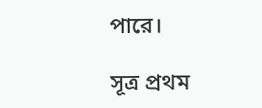পারে।

সূত্র প্রথম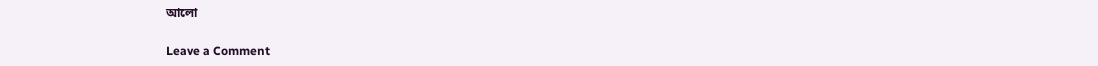আলো

Leave a Comment